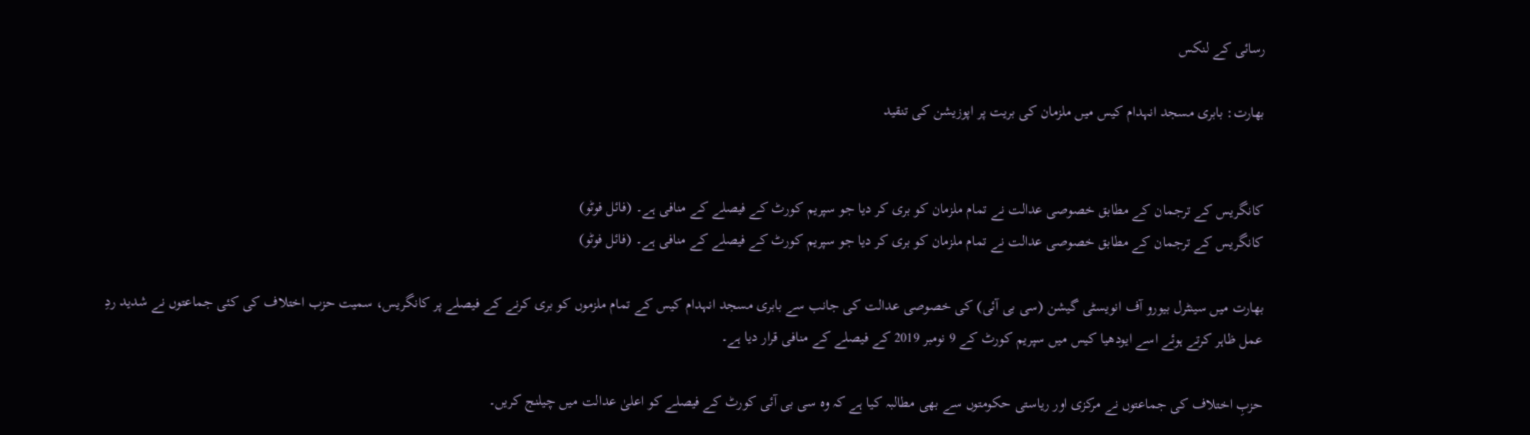رسائی کے لنکس

بھارت: بابری مسجد انہدام کیس میں ملزمان کی بریت پر اپوزیشن کی تنقید


کانگریس کے ترجمان کے مطابق خصوصی عدالت نے تمام ملزمان کو بری کر دیا جو سپریم کورٹ کے فیصلے کے منافی ہے۔ (فائل فوٹو)
کانگریس کے ترجمان کے مطابق خصوصی عدالت نے تمام ملزمان کو بری کر دیا جو سپریم کورٹ کے فیصلے کے منافی ہے۔ (فائل فوٹو)

بھارت میں سینٹرل بیورو آف انویسٹی گیشن (سی بی آئی) کی خصوصی عدالت کی جانب سے بابری مسجد انہدام کیس کے تمام ملزموں کو بری کرنے کے فیصلے پر کانگریس، سمیت حزب اختلاف کی کئی جماعتوں نے شدید ردِ عمل ظاہر کرتے ہوئے اسے ایودھیا کیس میں سپریم کورٹ کے 9 نومبر 2019 کے فیصلے کے منافی قرار دیا ہے۔

حزبِ اختلاف کی جماعتوں نے مرکزی اور ریاستی حکومتوں سے بھی مطالبہ کیا ہے کہ وہ سی بی آئی کورٹ کے فیصلے کو اعلیٰ عدالت میں چیلنج کریں۔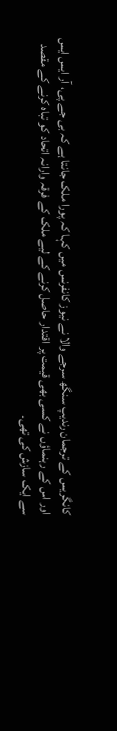کانگریس کے ترجمان رندیپ سنگھ سرجے والا نے نیوز کانفرنس میں کہا کہ پورا ملک جانتا ہے کہ بی جے پی، آر ایس ایس اور اس کے رہنماؤں نے کسی بھی قیمت پر اقتدار حاصل کرنے کے لیے ملک کے فرقہ وارانہ اتحاد کو تباہ کرنے کے مقصد سے ایک سازش کی تھی۔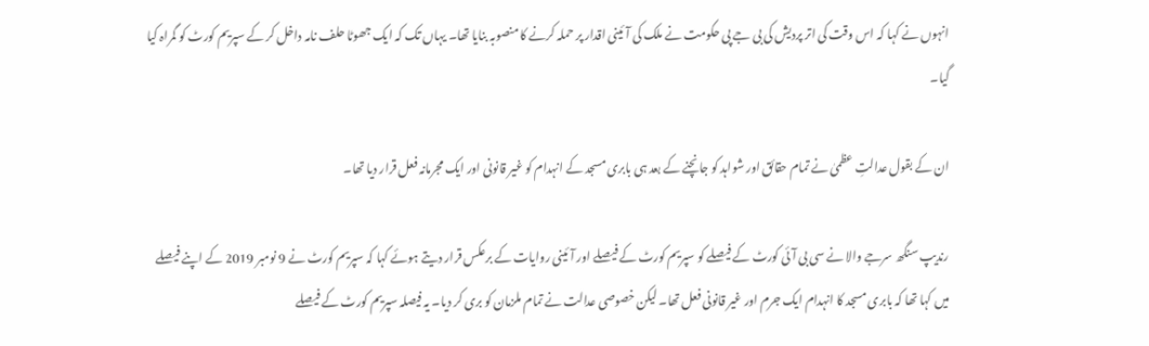انہوں نے کہا کہ اس وقت کی اتر پردیش کی بی جے پی حکومت نے ملک کی آئینی اقدار پر حملہ کرنے کا منصوبہ بنایا تھا۔ یہاں تک کہ ایک جھوٹا حلف نامہ داخل کر کے سپریم کورٹ کو گمراہ کیا گیا۔

ان کے بقول عدالتِ عظمیٰ نے تمام حقائق اور شواہد کو جانچنے کے بعد ہی بابری مسجد کے انہدام کو غیر قانونی اور ایک مجرمانہ فعل قرار دیا تھا۔

رندیپ سنگھ سرجے والا نے سی بی آئی کورٹ کے فیصلے کو سپریم کورٹ کے فیصلے اور آئینی روایات کے برعکس قرار دیتے ہوئے کہا کہ سپریم کورٹ نے 9 نومبر 2019 کے اپنے فیصلے میں کہا تھا کہ بابری مسجد کا انہدام ایک جرم اور غیر قانونی فعل تھا۔ لیکن خصوصی عدالت نے تمام ملزمان کو بری کر دیا۔ یہ فیصلہ سپریم کورٹ کے فیصلے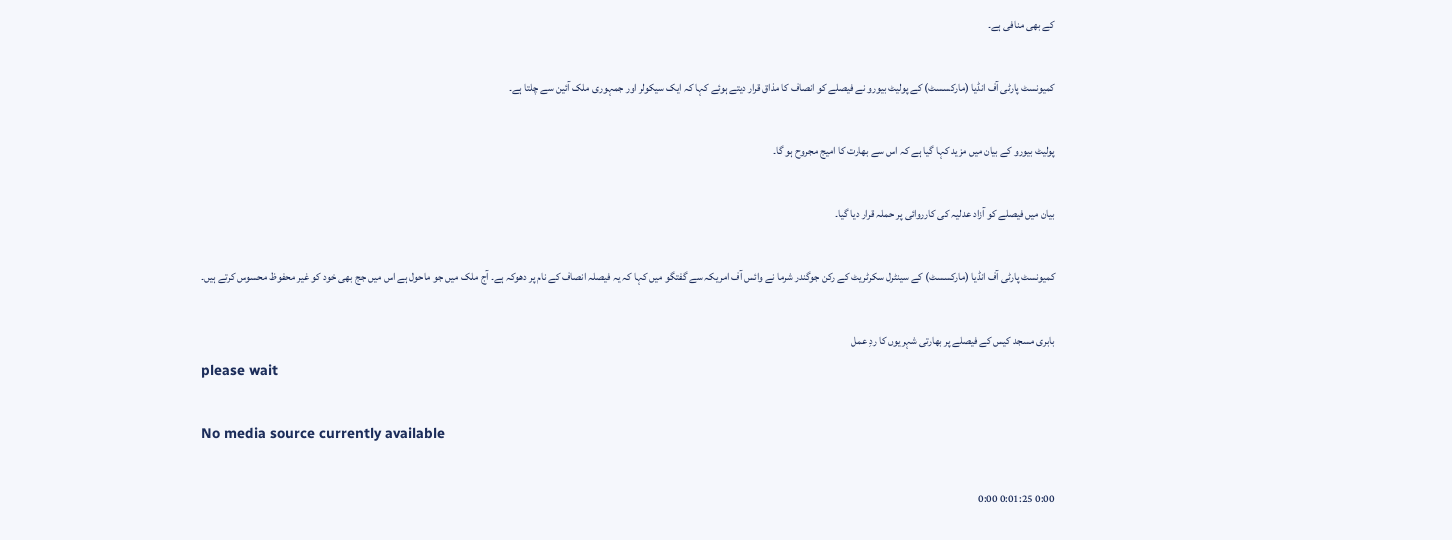کے بھی منافی ہے۔

کمیونسٹ پارٹی آف انڈیا (مارکسسٹ) کے پولیٹ بیورو نے فیصلے کو انصاف کا مذاق قرار دیتے ہوئے کہا کہ ایک سیکولر اور جمہوری ملک آئین سے چلتا ہے۔

پولیٹ بیورو کے بیان میں مزید کہا گیا ہے کہ اس سے بھارت کا امیج مجروح ہو گا۔

بیان میں فیصلے کو آزاد عدلیہ کی کارروائی پر حملہ قرار دیا گیا۔

کمیونسٹ پارٹی آف انڈیا (مارکسسٹ) کے سینٹرل سکرٹریٹ کے رکن جوگندر شرما نے وائس آف امریکہ سے گفتگو میں کہا کہ یہ فیصلہ انصاف کے نام پر دھوکہ ہے۔ آج ملک میں جو ماحول ہے اس میں جج بھی خود کو غیر محفوظ محسوس کرتے ہیں۔

بابری مسجد کیس کے فیصلے پر بھارتی شہریوں کا ردِ عمل
please wait

No media source currently available

0:00 0:01:25 0:00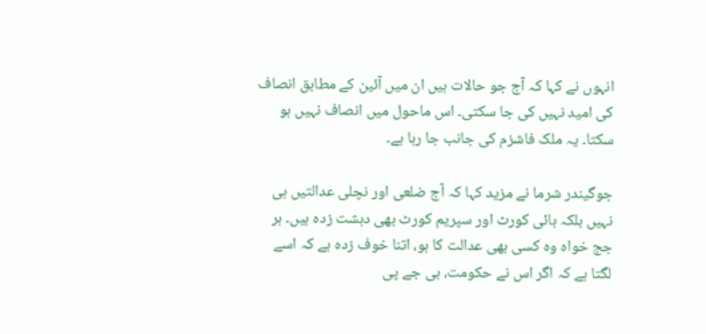انہوں نے کہا کہ آج جو حالات ہیں ان میں آئین کے مطابق انصاف کی امید نہیں کی جا سکتی۔ اس ماحول میں انصاف نہیں ہو سکتا۔ یہ ملک فاشزم کی جانب جا رہا ہے۔

جوگیندر شرما نے مزید کہا کہ آج ضلعی اور نچلی عدالتیں ہی نہیں بلکہ ہائی کورٹ اور سپریم کورٹ بھی دہشت زدہ ہیں۔ ہر جج خواہ وہ کسی بھی عدالت کا ہو، اتنا خوف زدہ ہے کہ اسے لگتا ہے کہ اگر اس نے حکومت، بی جے پی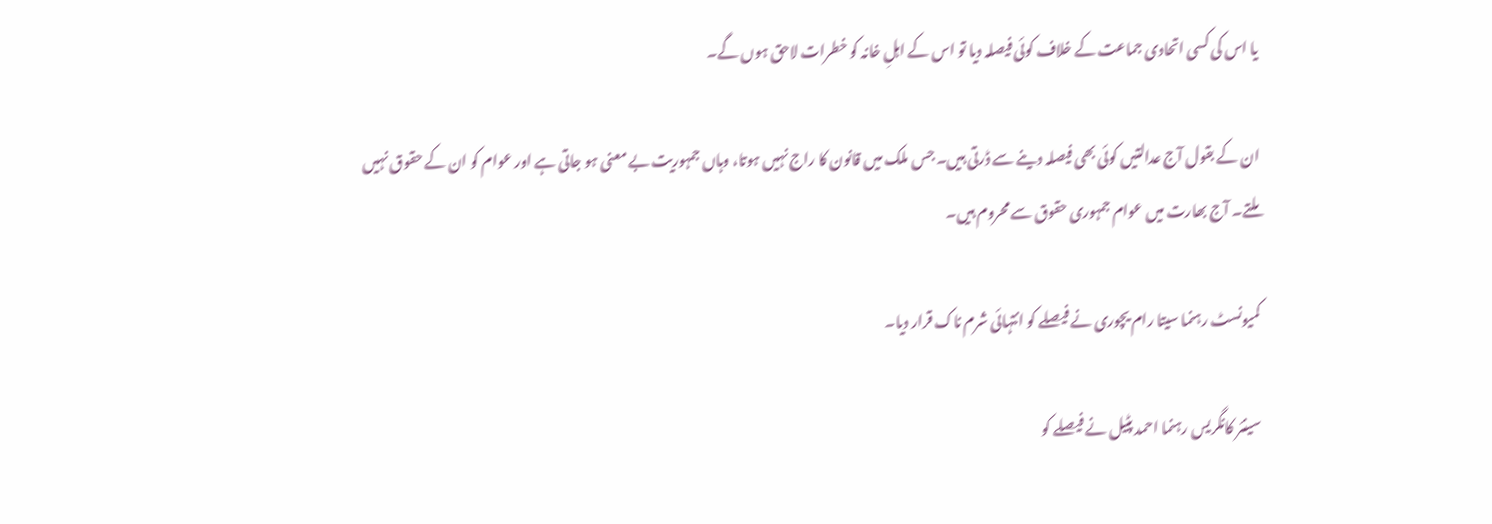یا اس کی کسی اتحادی جماعت کے خلاف کوئی فیصلہ دیا تو اس کے اہلِ خانہ کو خطرات لاحق ہوں گے۔

ان کے بقول آج عدالتیں کوئی بھی فیصلہ دینے سے ڈرتی ہیں۔ جس ملک میں قانون کا راج نہیں ہوتا، وہاں جمہوریت بے معنی ہو جاتی ہے اور عوام کو ان کے حقوق نہیں ملتے۔ آج بھارت میں عوام جمہوری حقوق سے محروم ہیں۔

کمیونسٹ رہنما سیتا رام یچوری نے فیصلے کو انتہائی شرم ناک قرار دیا۔

سینئر کانگریس رہنما احمد پٹیل نے فیصلے کو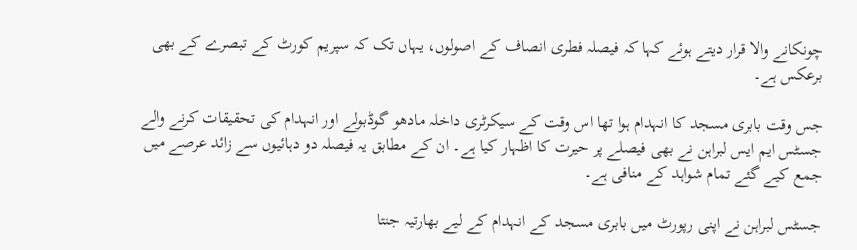چونکانے والا قرار دیتے ہوئے کہا کہ فیصلہ فطری انصاف کے اصولوں، یہاں تک کہ سپریم کورٹ کے تبصرے کے بھی برعکس ہے۔

جس وقت بابری مسجد کا انہدام ہوا تھا اس وقت کے سیکرٹری داخلہ مادھو گوڈبولے اور انہدام کی تحقیقات کرنے والے جسٹس ایم ایس لبراہن نے بھی فیصلے پر حیرت کا اظہار کیا ہے۔ ان کے مطابق یہ فیصلہ دو دہائیوں سے زائد عرصے میں جمع کیے گئے تمام شواہد کے منافی ہے۔

جسٹس لبراہن نے اپنی رپورٹ میں بابری مسجد کے انہدام کے لیے بھارتیہ جنتا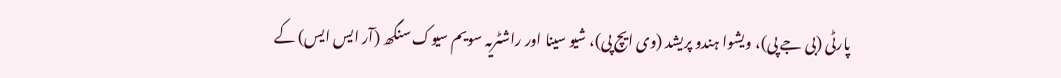پارٹی (بی جے پی)، ویشوا ہندو پریشد (وی ایچ پی)، شیو سینا اور راشٹریہ سویم سیوک سنگھ (آر ایس ایس) کے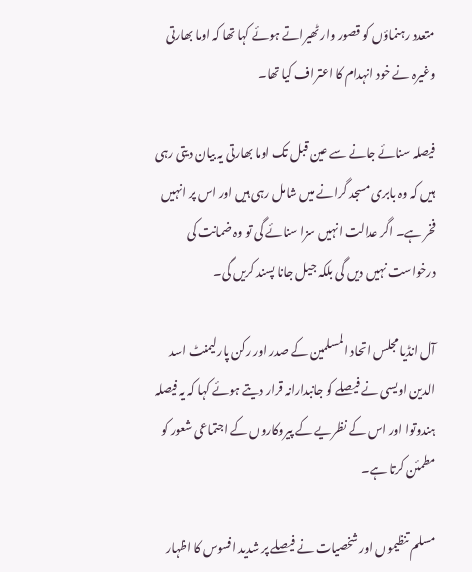متعدد رہنماؤں کو قصور وار ٹھیراتے ہوئے کہا تھا کہ اوما بھارتی وغیرہ نے خود انہدام کا اعتراف کیا تھا۔

فیصلہ سنائے جانے سے عین قبل تک اوما بھارتی یہ بیان دیتی رہی ہیں کہ وہ بابری مسجد گرانے میں شامل رہی ہیں اور اس پر انہیں فخر ہے۔ اگر عدالت انہیں سزا سنائے گی تو وہ ضمانت کی درخواست نہیں دیں گی بلکہ جیل جانا پسند کریں گی۔

آل انڈیا مجلس اتحاد المسلمین کے صدر اور رکن پارلیمنٹ اسد الدین اویسی نے فیصلے کو جانبدارانہ قرار دیتے ہوئے کہا کہ یہ فیصلہ ہندوتوا اور اس کے نظریے کے پیروکاروں کے اجتماعی شعور کو مطمئن کرتا ہے۔

مسلم تنظیموں اور شخصیات نے فیصلے پر شدید افسوس کا اظہار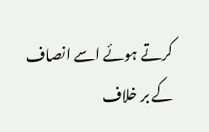کرتے ہوئے اسے انصاف کے بر خلاف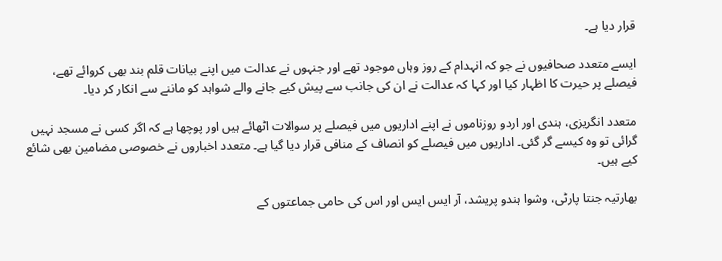قرار دیا ہے۔

ایسے متعدد صحافیوں نے جو کہ انہدام کے روز وہاں موجود تھے اور جنہوں نے عدالت میں اپنے بیانات قلم بند بھی کروائے تھے، فیصلے پر حیرت کا اظہار کیا اور کہا کہ عدالت نے ان کی جانب سے پیش کیے جانے والے شواہد کو ماننے سے انکار کر دیا۔

متعدد انگریزی، ہندی اور اردو روزناموں نے اپنے اداریوں میں فیصلے پر سوالات اٹھائے ہیں اور پوچھا ہے کہ اگر کسی نے مسجد نہیں گرائی تو وہ کیسے گر گئی۔ اداریوں میں فیصلے کو انصاف کے منافی قرار دیا گیا ہے۔ متعدد اخباروں نے خصوصی مضامین بھی شائع کیے ہیں۔

بھارتیہ جنتا پارٹی، وشوا ہندو پریشد، آر ایس ایس اور اس کی حامی جماعتوں کے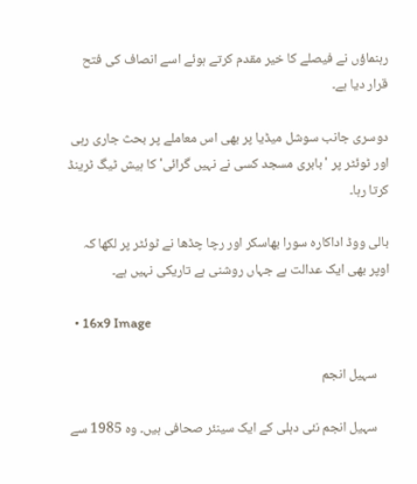رہنماؤں نے فیصلے کا خیر مقدم کرتے ہوئے اسے انصاف کی فتح قرار دیا ہے۔

دوسری جانب سوشل میڈیا پر بھی اس معاملے پر بحث جاری رہی اور ٹوئٹر پر 'بابری مسجد کسی نے نہیں گرائی' کا ہیش ٹیگ ٹرینڈ کرتا رہا۔

بالی ووڈ اداکارہ سورا بھاسکر اور رچا چڈھا نے ٹوئٹر پر لکھا کہ اوپر بھی ایک عدالت ہے جہاں روشنی ہے تاریکی نہیں ہے۔

  • 16x9 Image

    سہیل انجم

    سہیل انجم نئی دہلی کے ایک سینئر صحافی ہیں۔ وہ 1985 سے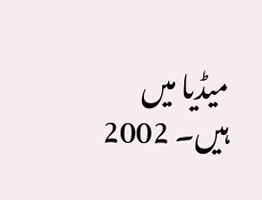میڈیا میں ہیں۔ 2002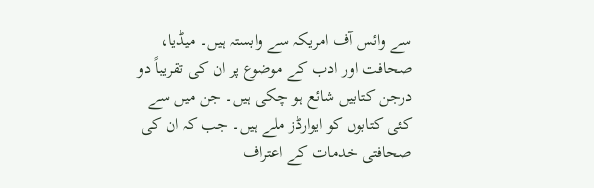سے وائس آف امریکہ سے وابستہ ہیں۔ میڈیا، صحافت اور ادب کے موضوع پر ان کی تقریباً دو درجن کتابیں شائع ہو چکی ہیں۔ جن میں سے کئی کتابوں کو ایوارڈز ملے ہیں۔ جب کہ ان کی صحافتی خدمات کے اعتراف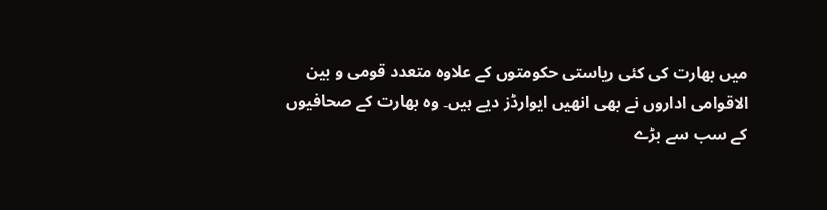میں بھارت کی کئی ریاستی حکومتوں کے علاوہ متعدد قومی و بین الاقوامی اداروں نے بھی انھیں ایوارڈز دیے ہیں۔ وہ بھارت کے صحافیوں کے سب سے بڑے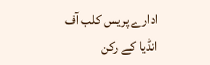ادارے پریس کلب آف انڈیا کے رکن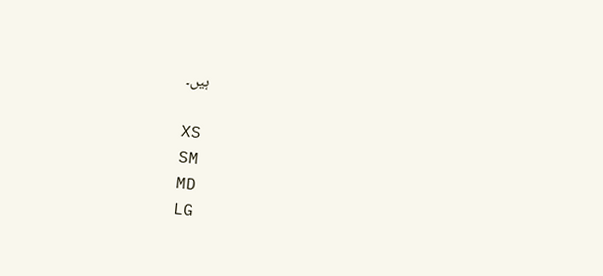ہیں۔

XS
SM
MD
LG